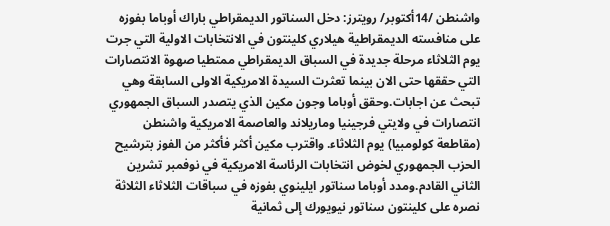واشنطن /14أكتوبر/ رويترز: دخل السناتور الديمقراطي باراك أوباما بفوزه على منافسته الديمقراطية هيلاري كلينتون في الانتخابات الاولية التي جرت يوم الثلاثاء مرحلة جديدة في السباق الديمقراطي ممتطيا صهوة الانتصارات التي حققها حتى الان بينما تعثرت السيدة الامريكية الاولى السابقة وهي تبحث عن اجابات.وحقق أوباما وجون مكين الذي يتصدر السباق الجمهوري انتصارات في ولايتي فرجينيا وماريلاند والعاصمة الامريكية واشنطن (مقاطعة كولومبيا) يوم الثلاثاء. واقترب مكين أكثر فأكثر من الفوز بترشيح الحزب الجمهوري لخوض انتخابات الرئاسة الامريكية في نوفمبر تشرين الثاني القادم.ومدد أوباما سناتور ايلينوي بفوزه في سباقات الثلاثاء الثلاثة نصره على كلينتون سناتور نيويورك إلى ثمانية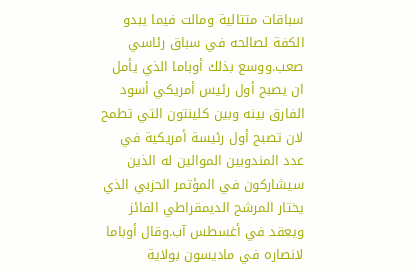سباقات متتالية ومالت فيما يبدو الكفة لصالحه في سباق رئاسي صعب.ووسع بذلك أوباما الذي يأمل ان يصبح أول رئيس أمريكي أسود الفارق بينه وبين كلينتون التي تطمح لان تصبح أول رئيسة أمريكية في عدد المندوبين الموالين له الذين سيشاركون في المؤتمر الحزبي الذي يختار المرشح الديمقراطي الفائز ويعقد في أغسطس آب.وقال أوباما لانصاره في ماديسون بولاية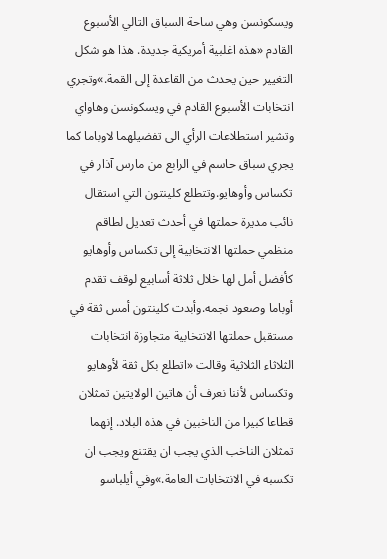ويسكونسن وهي ساحة السباق التالي الأسبوع القادم «هذه اغلبية أمريكية جديدة. هذا هو شكل التغيير حين يحدث من القاعدة إلى القمة.»وتجري انتخابات الأسبوع القادم في ويسكونسن وهاواي وتشير استطلاعات الرأي الى تفضيلهما لاوباما كما يجري سباق حاسم في الرابع من مارس آذار في تكساس وأوهايو.وتتطلع كلينتون التي استقال نائب مديرة حملتها في أحدث تعديل لطاقم منظمي حملتها الانتخابية إلى تكساس وأوهايو كأفضل أمل لها خلال ثلاثة أسابيع لوقف تقدم أوباما وصعود نجمه.وأبدت كلينتون أمس ثقة في مستقبل حملتها الانتخابية متجاوزة انتخابات الثلاثاء الثلاثية وقالت «اتطلع بكل ثقة لأوهايو وتكساس لأننا نعرف أن هاتين الولايتين تمثلان قطاعا كبيرا من الناخبين في هذه البلاد. إنهما تمثلان الناخب الذي يجب ان يقتنع ويجب ان تكسبه في الانتخابات العامة.»وفي أيلباسو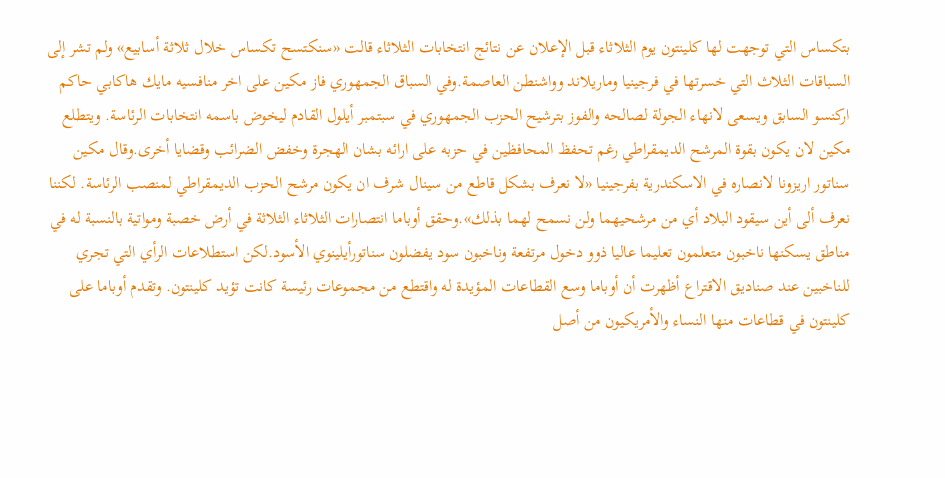بتكساس التي توجهت لها كلينتون يوم الثلاثاء قبل الإعلان عن نتائج انتخابات الثلاثاء قالت «سنكتسح تكساس خلال ثلاثة أسابيع» ولم تشر إلى السباقات الثلاث التي خسرتها في فرجينيا وماريلاند وواشنطن العاصمة.وفي السباق الجمهوري فاز مكين على اخر منافسيه مايك هاكابي حاكم اركنسو السابق ويسعى لانهاء الجولة لصالحه والفوز بترشيح الحزب الجمهوري في سبتمبر أيلول القادم ليخوض باسمه انتخابات الرئاسة. ويتطلع مكين لان يكون بقوة المرشح الديمقراطي رغم تحفظ المحافظين في حزبه على ارائه بشان الهجرة وخفض الضرائب وقضايا أخرى.وقال مكين سناتور اريزونا لانصاره في الاسكندرية بفرجينيا «لا نعرف بشكل قاطع من سينال شرف ان يكون مرشح الحزب الديمقراطي لمنصب الرئاسة. لكننا نعرف ألى أين سيقود البلاد أي من مرشحيهما ولن نسمح لهما بذلك».وحقق أوباما انتصارات الثلاثاء الثلاثة في أرض خصبة ومواتية بالنسبة له في مناطق يسكنها ناخبون متعلمون تعليما عاليا ذوو دخول مرتفعة وناخبون سود يفضلون سناتورأيلينوي الأسود.لكن استطلاعات الرأي التي تجري للناخبين عند صناديق الاقتراع أظهرت أن أوباما وسع القطاعات المؤيدة له واقتطع من مجموعات رئيسة كانت تؤيد كلينتون. وتقدم أوباما على كلينتون في قطاعات منها النساء والأمريكيون من أصل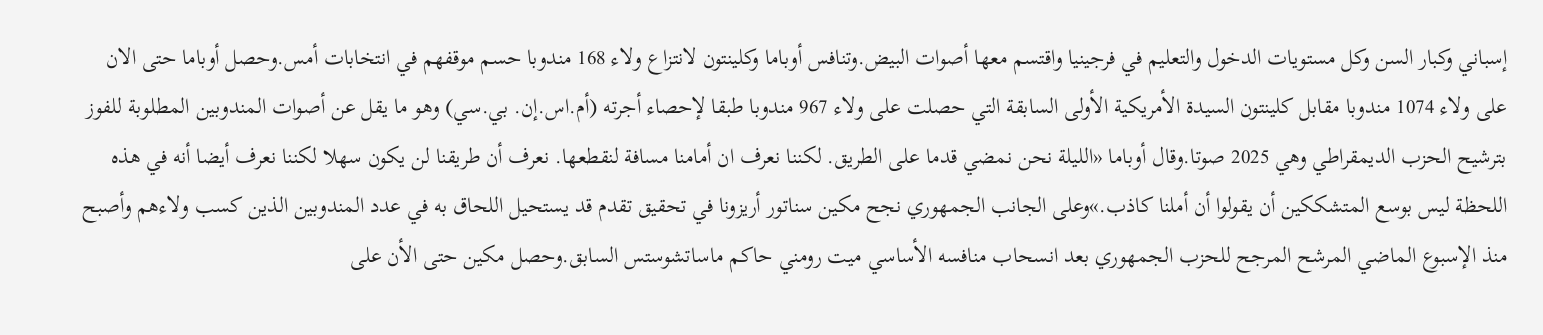إسباني وكبار السن وكل مستويات الدخول والتعليم في فرجينيا واقتسم معها أصوات البيض.وتنافس أوباما وكلينتون لانتزاع ولاء 168 مندوبا حسم موقفهم في انتخابات أمس.وحصل أوباما حتى الان على ولاء 1074 مندوبا مقابل كلينتون السيدة الأمريكية الأولى السابقة التي حصلت على ولاء 967 مندوبا طبقا لإحصاء أجرته (أم.اس.إن. بي.سي) وهو ما يقل عن أصوات المندوبين المطلوبة للفوز بترشيح الحزب الديمقراطي وهي 2025 صوتا.وقال أوباما «الليلة نحن نمضي قدما على الطريق. لكننا نعرف ان أمامنا مسافة لنقطعها. نعرف أن طريقنا لن يكون سهلا لكننا نعرف أيضا أنه في هذه اللحظة ليس بوسع المتشككين أن يقولوا أن أملنا كاذب.»وعلى الجانب الجمهوري نجح مكين سناتور أريزونا في تحقيق تقدم قد يستحيل اللحاق به في عدد المندوبين الذين كسب ولاءهم وأصبح منذ الإسبوع الماضي المرشح المرجح للحزب الجمهوري بعد انسحاب منافسه الأساسي ميت رومني حاكم ماساتشوستس السابق.وحصل مكين حتى الأن على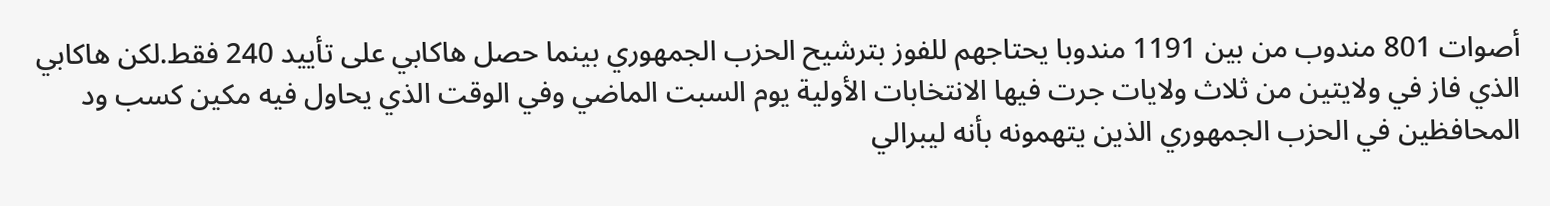أصوات 801 مندوب من بين 1191 مندوبا يحتاجهم للفوز بترشيح الحزب الجمهوري بينما حصل هاكابي على تأييد 240 فقط.لكن هاكابي الذي فاز في ولايتين من ثلاث ولايات جرت فيها الانتخابات الأولية يوم السبت الماضي وفي الوقت الذي يحاول فيه مكين كسب ود المحافظين في الحزب الجمهوري الذين يتهمونه بأنه ليبرالي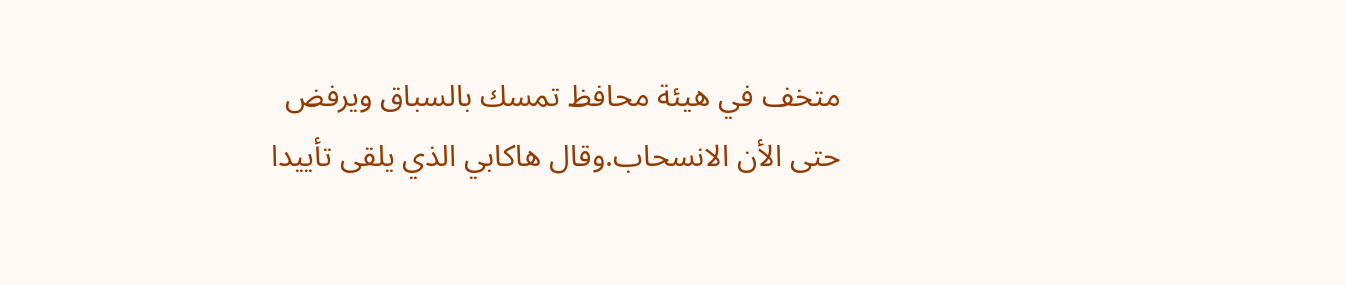متخف في هيئة محافظ تمسك بالسباق ويرفض حتى الأن الانسحاب.وقال هاكابي الذي يلقى تأييدا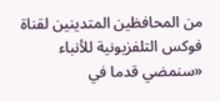من المحافظين المتدينين لقناة فوكس التلفزيونية للأنباء «سنمضي قدما في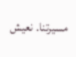مسيرتنا. نعيش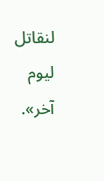لنقاتل ليوم آخر».